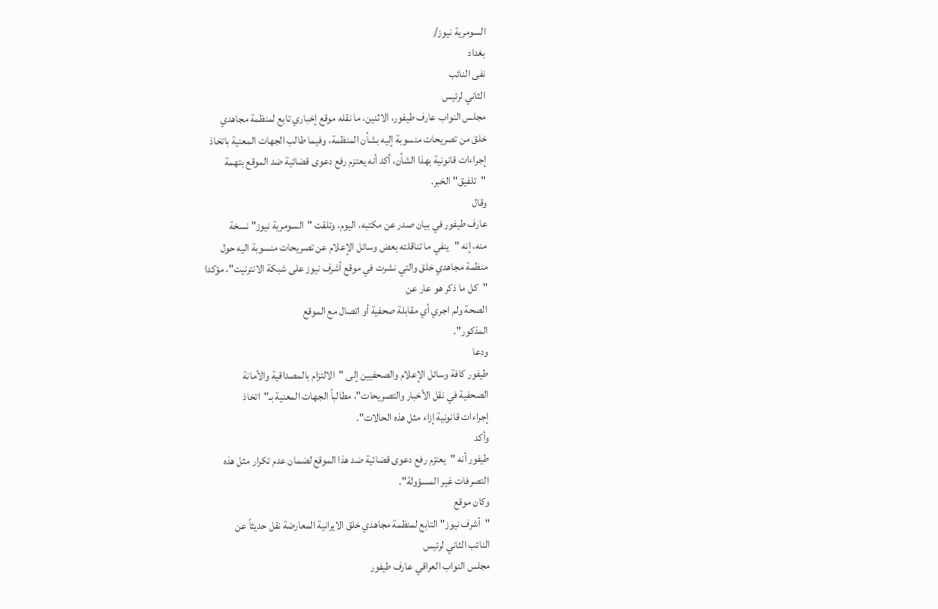السومرية نيوز/
بغداد
نفى النائب
الثاني لرئيس
مجلس النواب عارف طيفور، الاثنين، ما نقله موقع إخباري تابع لمنظمة مجاهدي
خلق من تصريحات منسوبة إليه بشأن المنظمة، وفيما طالب الجهات المعنية باتخاذ
إجراءات قانونية بهذا الشأن، أكد أنه يعتزم رفع دعوى قضائية ضد الموقع بتهمة
"تلفيق" الخبر.
وقال
عارف طيفور في بيان صدر عن مكتبه، اليوم، وتلقت "السومرية نيوز" نسخة
منه، إنه "ينفي ما تناقلته بعض وسائل الإعلام عن تصريحات منسوبة اليه حول
منظمة مجاهدي خلق والتي نشرت في موقع أشرف نيوز على شبكة الانترنيت"، مؤكدا
"كل ما ذكر هو عار عن
الصحة ولم اجري أي مقابلة صحفية أو اتصال مع الموقع
المذكور".
ودعا
طيفور كافة وسائل الإعلام والصحفيين إلى "الالتزام بالمصداقية والأمانة
الصحفية في نقل الأخبار والتصريحات"، مطالباً الجهات المعنية بـ"اتخاذ
إجراءات قانونية إزاء مثل هذه الحالات".
وأكد
طيفور أنه "يعتزم رفع دعوى قضائية ضد هذا الموقع لضمان عدم تكرار مثل هذه
التصرفات غير المسؤولة".
وكان موقع
"أشرف نيوز" التابع لمنظمة مجاهدي خلق الايرانية المعارضة نقل حديثاً عن
النائب الثاني لرئيس
مجلس النواب العراقي عارف طيفور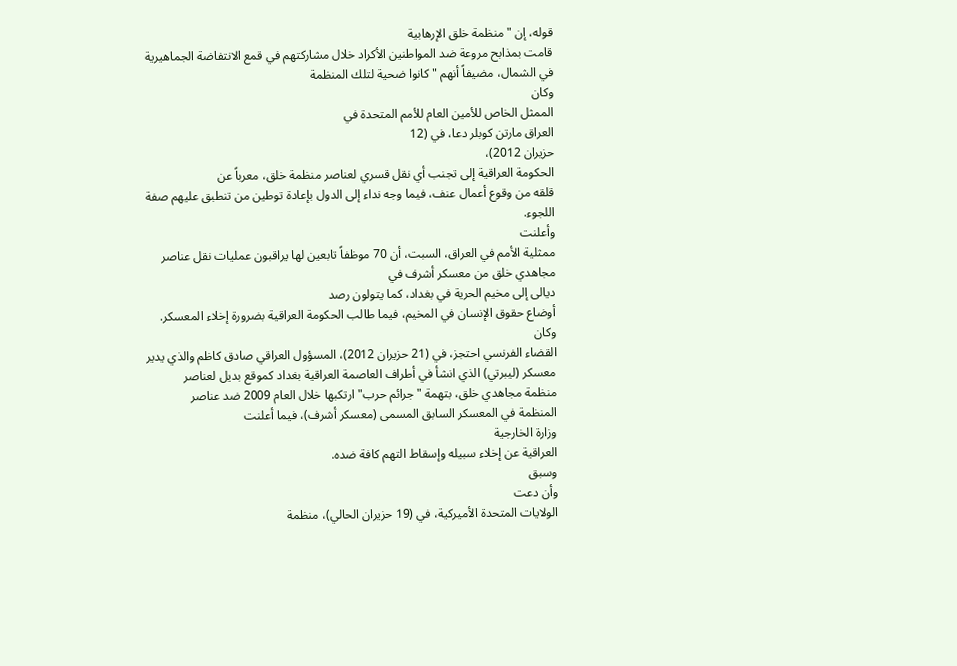قوله، إن "منظمة خلق الإرهابية
قامت بمذابح مروعة ضد المواطنين الأكراد خلال مشاركتهم في قمع الانتفاضة الجماهيرية
في الشمال، مضيفاً أنهم "كانوا ضحية لتلك المنظمة
وكان
الممثل الخاص للأمين العام للأمم المتحدة في
العراق مارتن كوبلر دعا، في (12
حزيران 2012)،
الحكومة العراقية إلى تجنب أي نقل قسري لعناصر منظمة خلق، معرباً عن
قلقه من وقوع أعمال عنف، فيما وجه نداء إلى الدول بإعادة توطين من تنطبق عليهم صفة
اللجوء.
وأعلنت
ممثلية الأمم في العراق، السبت، أن 70 موظفاً تابعين لها يراقبون عمليات نقل عناصر
مجاهدي خلق من معسكر أشرف في
ديالى إلى مخيم الحرية في بغداد، كما يتولون رصد
أوضاع حقوق الإنسان في المخيم، فيما طالب الحكومة العراقية بضرورة إخلاء المعسكر.
وكان
القضاء الفرنسي احتجز، في (21 حزيران 2012)، المسؤول العراقي صادق كاظم والذي يدير
معسكر (ليبرتي) الذي انشأ في أطراف العاصمة العراقية بغداد كموقع بديل لعناصر
منظمة مجاهدي خلق، بتهمة "جرائم حرب" ارتكبها خلال العام 2009 ضد عناصر
المنظمة في المعسكر السابق المسمى (معسكر أشرف)، فيما أعلنت
وزارة الخارجية
العراقية عن إخلاء سبيله وإسقاط التهم كافة ضده.
وسبق
وأن دعت
الولايات المتحدة الأميركية، في (19 حزيران الحالي)، منظمة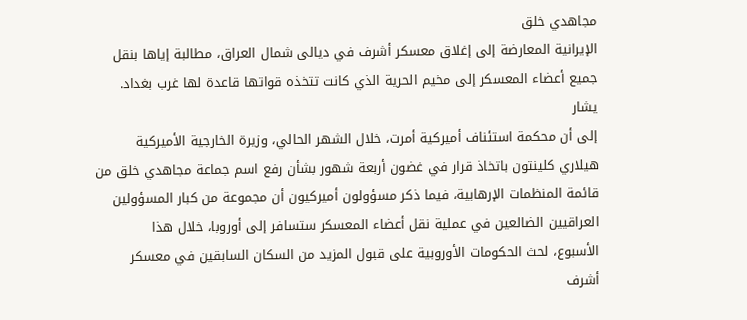مجاهدي خلق
الإيرانية المعارضة إلى إغلاق معسكر أشرف في ديالى شمال العراق، مطالبة إياها بنقل
جميع أعضاء المعسكر إلى مخيم الحرية الذي كانت تتخذه قواتها قاعدة لها غرب بغداد.
يشار
إلى أن محكمة استئناف أميركية أمرت، خلال الشهر الحالي، وزيرة الخارجية الأميركية
هيلاري كلينتون باتخاذ قرار في غضون أربعة شهور بشأن رفع اسم جماعة مجاهدي خلق من
قائمة المنظمات الإرهابية، فيما ذكر مسؤولون أميركيون أن مجموعة من كبار المسؤولين
العراقيين الضالعين في عملية نقل أعضاء المعسكر ستسافر إلى أوروبا، خلال هذا
الأسبوع، لحث الحكومات الأوروبية على قبول المزيد من السكان السابقين في معسكر
أشرف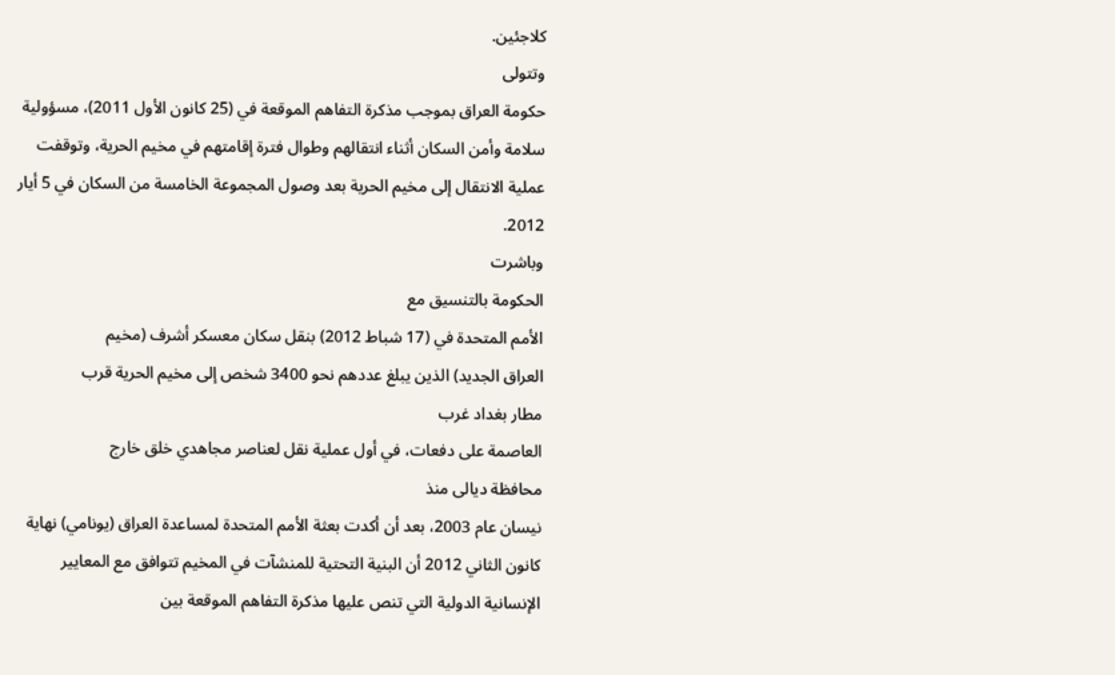كلاجئين.
وتتولى
حكومة العراق بموجب مذكرة التفاهم الموقعة في (25 كانون الأول 2011)، مسؤولية
سلامة وأمن السكان أثناء انتقالهم وطوال فترة إقامتهم في مخيم الحرية، وتوقفت
عملية الانتقال إلى مخيم الحرية بعد وصول المجموعة الخامسة من السكان في 5 أيار
2012.
وباشرت
الحكومة بالتنسيق مع
الأمم المتحدة في (17 شباط 2012) بنقل سكان معسكر أشرف (مخيم
العراق الجديد) الذين يبلغ عددهم نحو 3400 شخص إلى مخيم الحرية قرب
مطار بغداد غرب
العاصمة على دفعات، في أول عملية نقل لعناصر مجاهدي خلق خارج
محافظة ديالى منذ
نيسان عام 2003، بعد أن أكدت بعثة الأمم المتحدة لمساعدة العراق (يونامي) نهاية
كانون الثاني 2012 أن البنية التحتية للمنشآت في المخيم تتوافق مع المعايير
الإنسانية الدولية التي تنص عليها مذكرة التفاهم الموقعة بين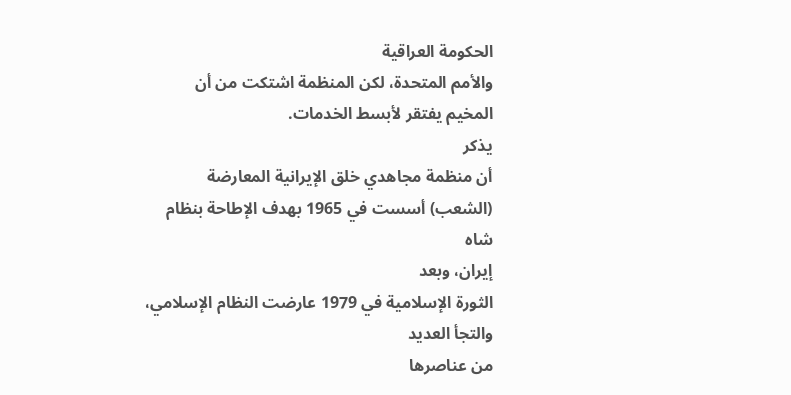الحكومة العراقية
والأمم المتحدة، لكن المنظمة اشتكت من أن المخيم يفتقر لأبسط الخدمات.
يذكر
أن منظمة مجاهدي خلق الإيرانية المعارضة (الشعب) أسست في 1965 بهدف الإطاحة بنظام
شاه
إيران، وبعد
الثورة الإسلامية في 1979 عارضت النظام الإسلامي، والتجأ العديد
من عناصرها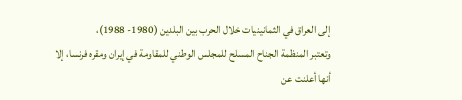إلى العراق في الثمانينيات خلال الحرب بين البلدين (1980- 1988)،
وتعتبر المنظمة الجناح المسلح للمجلس الوطني للمقاومة في إيران ومقره فرنسا، إلا
أنها أعلنت عن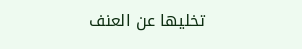تخليها عن العنف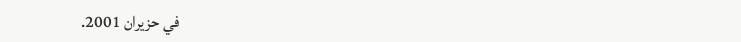في حزيران 2001.